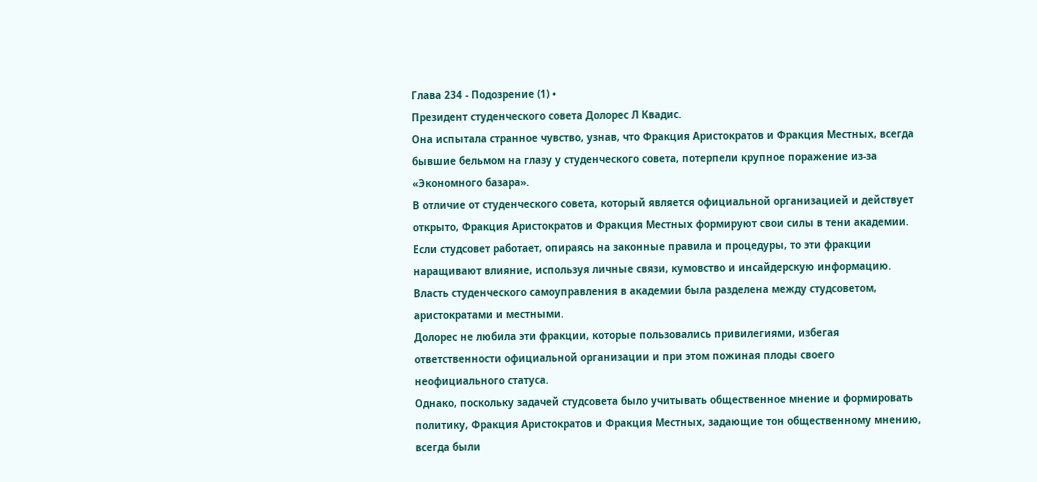Глава 234 - Подозрение (1) •
Президент студенческого совета Долорес Л Квадис.
Она испытала странное чувство, узнав, что Фракция Аристократов и Фракция Местных, всегда бывшие бельмом на глазу у студенческого совета, потерпели крупное поражение из-за «Экономного базара».
В отличие от студенческого совета, который является официальной организацией и действует открыто, Фракция Аристократов и Фракция Местных формируют свои силы в тени академии.
Если студсовет работает, опираясь на законные правила и процедуры, то эти фракции наращивают влияние, используя личные связи, кумовство и инсайдерскую информацию.
Власть студенческого самоуправления в академии была разделена между студсоветом, аристократами и местными.
Долорес не любила эти фракции, которые пользовались привилегиями, избегая ответственности официальной организации и при этом пожиная плоды своего неофициального статуса.
Однако, поскольку задачей студсовета было учитывать общественное мнение и формировать политику, Фракция Аристократов и Фракция Местных, задающие тон общественному мнению, всегда были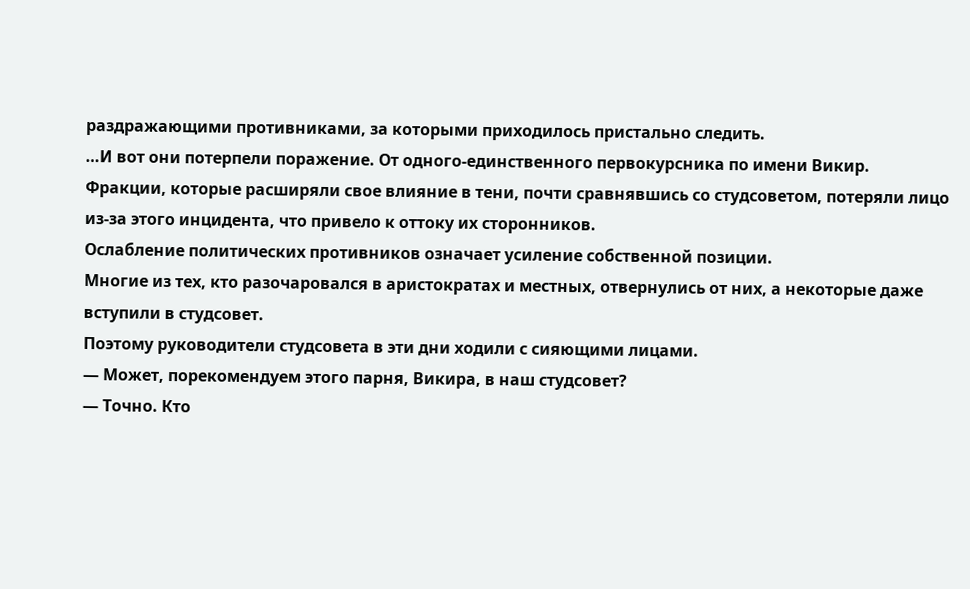раздражающими противниками, за которыми приходилось пристально следить.
…И вот они потерпели поражение. От одного-единственного первокурсника по имени Викир.
Фракции, которые расширяли свое влияние в тени, почти сравнявшись со студсоветом, потеряли лицо из-за этого инцидента, что привело к оттоку их сторонников.
Ослабление политических противников означает усиление собственной позиции.
Многие из тех, кто разочаровался в аристократах и местных, отвернулись от них, а некоторые даже вступили в студсовет.
Поэтому руководители студсовета в эти дни ходили с сияющими лицами.
— Может, порекомендуем этого парня, Викира, в наш студсовет?
— Точно. Кто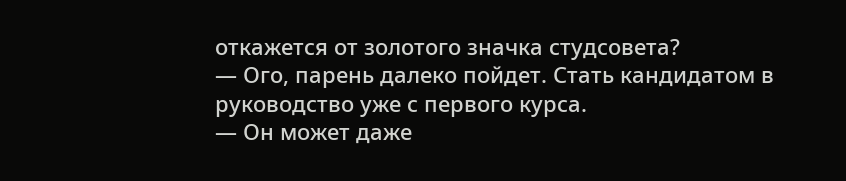откажется от золотого значка студсовета?
— Ого, парень далеко пойдет. Стать кандидатом в руководство уже с первого курса.
— Он может даже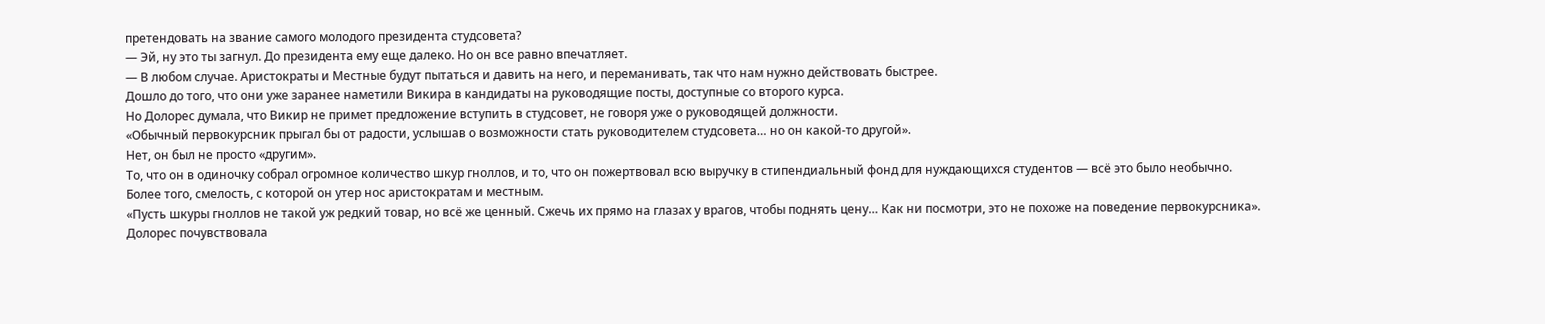претендовать на звание самого молодого президента студсовета?
— Эй, ну это ты загнул. До президента ему еще далеко. Но он все равно впечатляет.
— В любом случае. Аристократы и Местные будут пытаться и давить на него, и переманивать, так что нам нужно действовать быстрее.
Дошло до того, что они уже заранее наметили Викира в кандидаты на руководящие посты, доступные со второго курса.
Но Долорес думала, что Викир не примет предложение вступить в студсовет, не говоря уже о руководящей должности.
«Обычный первокурсник прыгал бы от радости, услышав о возможности стать руководителем студсовета… но он какой-то другой».
Нет, он был не просто «другим».
То, что он в одиночку собрал огромное количество шкур гноллов, и то, что он пожертвовал всю выручку в стипендиальный фонд для нуждающихся студентов — всё это было необычно.
Более того, смелость, с которой он утер нос аристократам и местным.
«Пусть шкуры гноллов не такой уж редкий товар, но всё же ценный. Сжечь их прямо на глазах у врагов, чтобы поднять цену… Как ни посмотри, это не похоже на поведение первокурсника».
Долорес почувствовала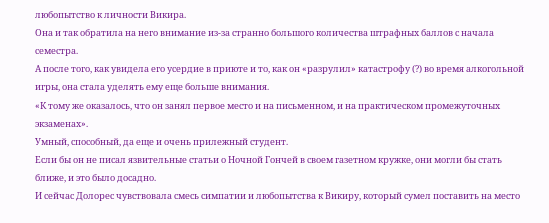любопытство к личности Викира.
Она и так обратила на него внимание из-за странно большого количества штрафных баллов с начала семестра.
А после того, как увидела его усердие в приюте и то, как он «разрулил» катастрофу (?) во время алкогольной игры, она стала уделять ему еще больше внимания.
«К тому же оказалось, что он занял первое место и на письменном, и на практическом промежуточных экзаменах».
Умный, способный, да еще и очень прилежный студент.
Если бы он не писал язвительные статьи о Ночной Гончей в своем газетном кружке, они могли бы стать ближе, и это было досадно.
И сейчас Долорес чувствовала смесь симпатии и любопытства к Викиру, который сумел поставить на место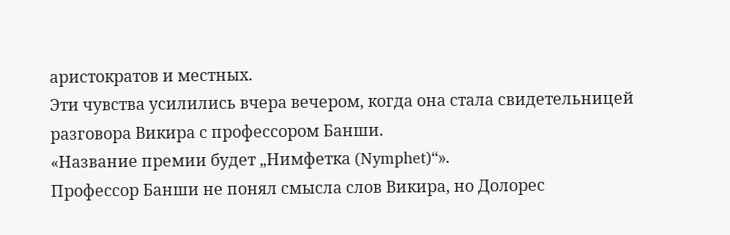аристократов и местных.
Эти чувства усилились вчера вечером, когда она стала свидетельницей разговора Викира с профессором Банши.
«Название премии будет „Нимфетка (Nymphet)“».
Профессор Банши не понял смысла слов Викира, но Долорес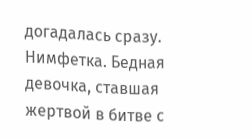догадалась сразу.
Нимфетка. Бедная девочка, ставшая жертвой в битве с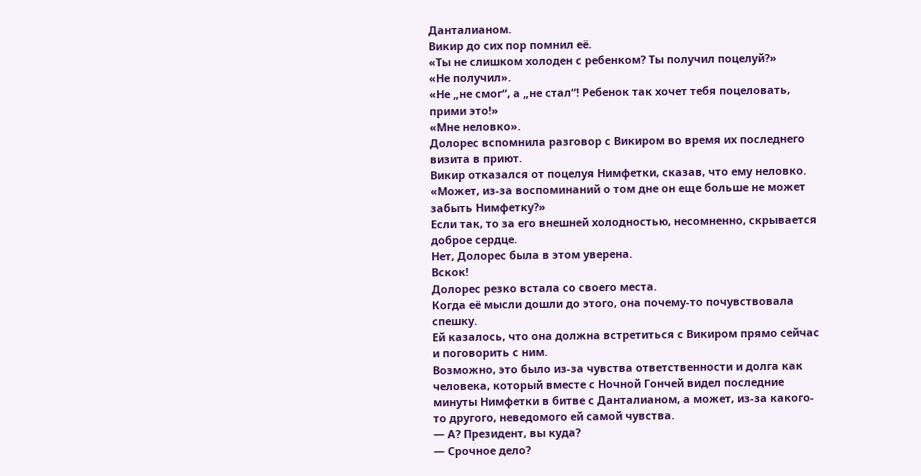Данталианом.
Викир до сих пор помнил её.
«Ты не слишком холоден с ребенком? Ты получил поцелуй?»
«Не получил».
«Не „не смог“, а „не стал“! Ребенок так хочет тебя поцеловать, прими это!»
«Мне неловко».
Долорес вспомнила разговор с Викиром во время их последнего визита в приют.
Викир отказался от поцелуя Нимфетки, сказав, что ему неловко.
«Может, из-за воспоминаний о том дне он еще больше не может забыть Нимфетку?»
Если так, то за его внешней холодностью, несомненно, скрывается доброе сердце.
Нет, Долорес была в этом уверена.
Вскок!
Долорес резко встала со своего места.
Когда её мысли дошли до этого, она почему-то почувствовала спешку.
Ей казалось, что она должна встретиться с Викиром прямо сейчас и поговорить с ним.
Возможно, это было из-за чувства ответственности и долга как человека, который вместе с Ночной Гончей видел последние минуты Нимфетки в битве с Данталианом, а может, из-за какого-то другого, неведомого ей самой чувства.
— А? Президент, вы куда?
— Срочное дело?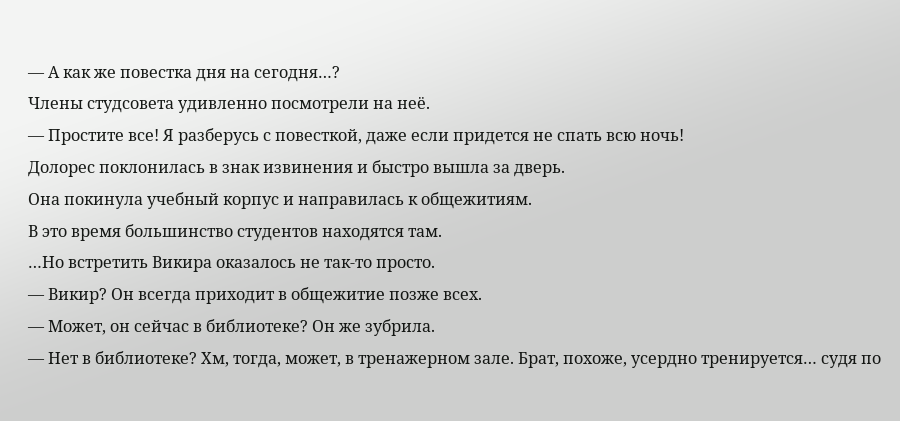— А как же повестка дня на сегодня…?
Члены студсовета удивленно посмотрели на неё.
— Простите все! Я разберусь с повесткой, даже если придется не спать всю ночь!
Долорес поклонилась в знак извинения и быстро вышла за дверь.
Она покинула учебный корпус и направилась к общежитиям.
В это время большинство студентов находятся там.
…Но встретить Викира оказалось не так-то просто.
— Викир? Он всегда приходит в общежитие позже всех.
— Может, он сейчас в библиотеке? Он же зубрила.
— Нет в библиотеке? Хм, тогда, может, в тренажерном зале. Брат, похоже, усердно тренируется… судя по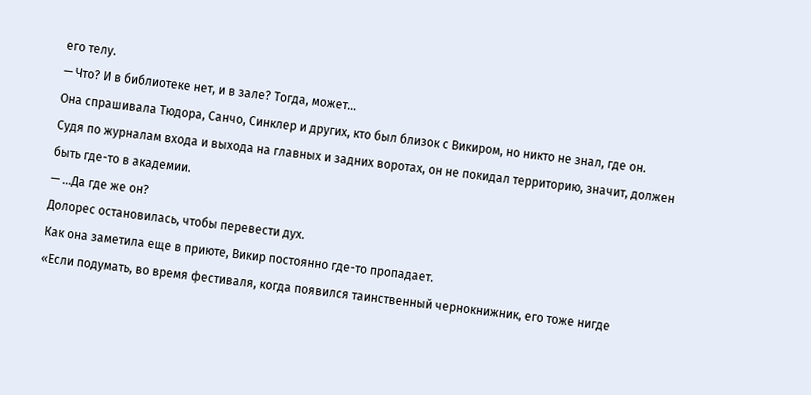его телу.
— Что? И в библиотеке нет, и в зале? Тогда, может…
Она спрашивала Тюдора, Санчо, Синклер и других, кто был близок с Викиром, но никто не знал, где он.
Судя по журналам входа и выхода на главных и задних воротах, он не покидал территорию, значит, должен быть где-то в академии.
— …Да где же он?
Долорес остановилась, чтобы перевести дух.
Как она заметила еще в приюте, Викир постоянно где-то пропадает.
«Если подумать, во время фестиваля, когда появился таинственный чернокнижник, его тоже нигде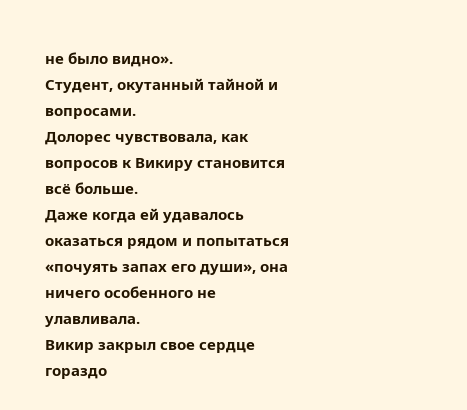не было видно».
Студент, окутанный тайной и вопросами.
Долорес чувствовала, как вопросов к Викиру становится всё больше.
Даже когда ей удавалось оказаться рядом и попытаться «почуять запах его души», она ничего особенного не улавливала.
Викир закрыл свое сердце гораздо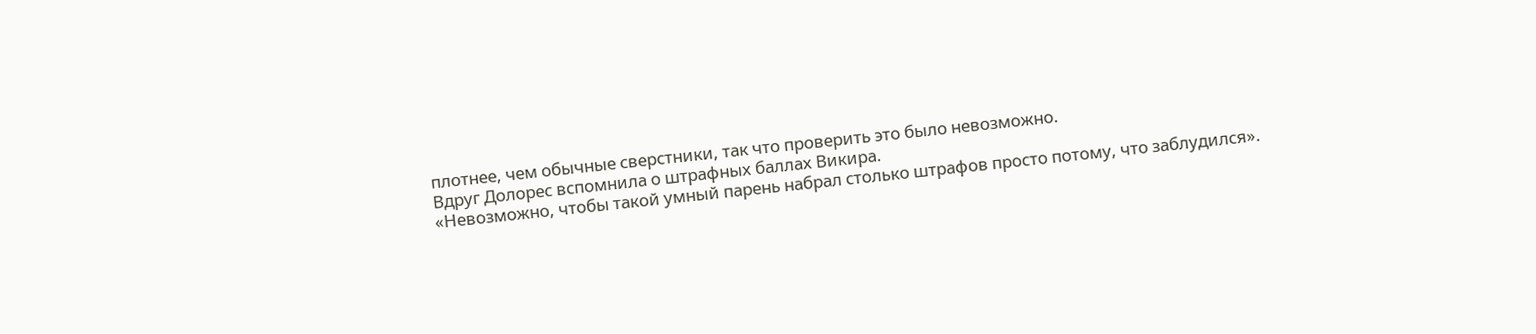плотнее, чем обычные сверстники, так что проверить это было невозможно.
Вдруг Долорес вспомнила о штрафных баллах Викира.
«Невозможно, чтобы такой умный парень набрал столько штрафов просто потому, что заблудился».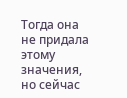Тогда она не придала этому значения, но сейчас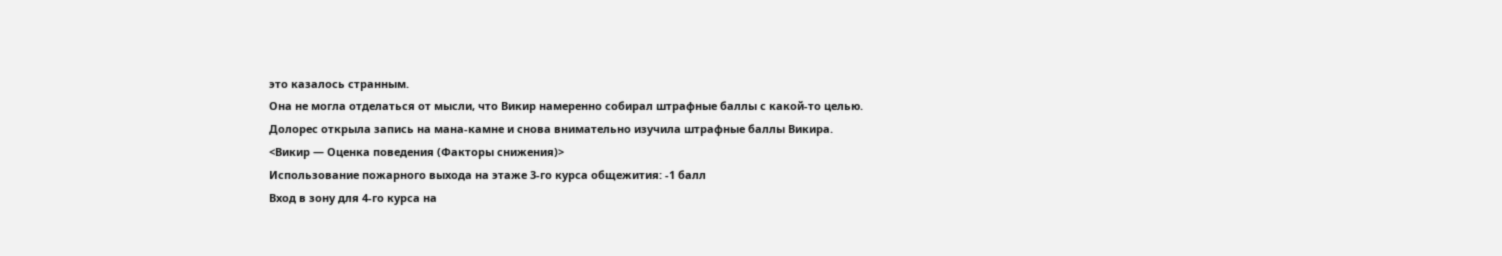это казалось странным.
Она не могла отделаться от мысли, что Викир намеренно собирал штрафные баллы с какой-то целью.
Долорес открыла запись на мана-камне и снова внимательно изучила штрафные баллы Викира.
<Викир — Оценка поведения (Факторы снижения)>
Использование пожарного выхода на этаже 3-го курса общежития: -1 балл
Вход в зону для 4-го курса на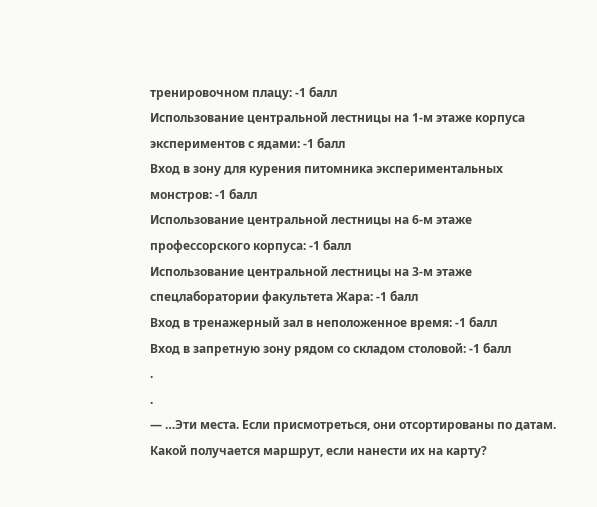тренировочном плацу: -1 балл
Использование центральной лестницы на 1-м этаже корпуса экспериментов с ядами: -1 балл
Вход в зону для курения питомника экспериментальных монстров: -1 балл
Использование центральной лестницы на 6-м этаже профессорского корпуса: -1 балл
Использование центральной лестницы на 3-м этаже спецлаборатории факультета Жара: -1 балл
Вход в тренажерный зал в неположенное время: -1 балл
Вход в запретную зону рядом со складом столовой: -1 балл
.
.
— …Эти места. Если присмотреться, они отсортированы по датам. Какой получается маршрут, если нанести их на карту?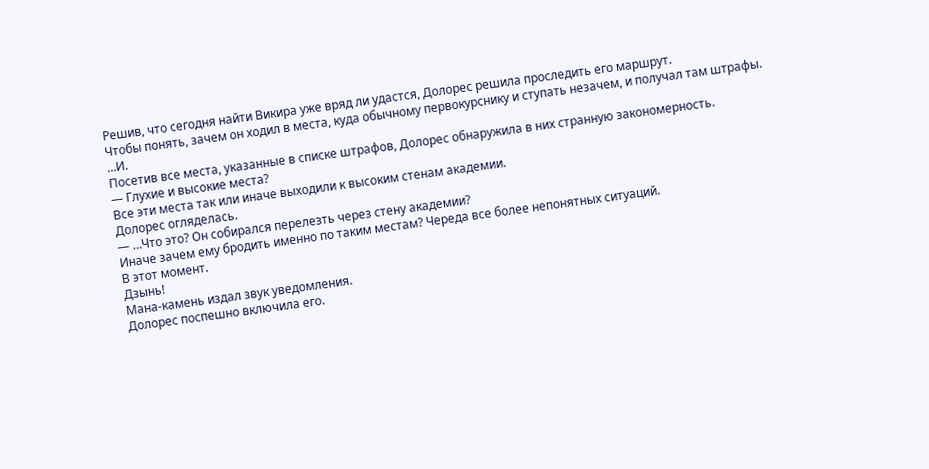Решив, что сегодня найти Викира уже вряд ли удастся, Долорес решила проследить его маршрут.
Чтобы понять, зачем он ходил в места, куда обычному первокурснику и ступать незачем, и получал там штрафы.
…И.
Посетив все места, указанные в списке штрафов, Долорес обнаружила в них странную закономерность.
— Глухие и высокие места?
Все эти места так или иначе выходили к высоким стенам академии.
Долорес огляделась.
— …Что это? Он собирался перелезть через стену академии?
Иначе зачем ему бродить именно по таким местам? Череда все более непонятных ситуаций.
В этот момент.
Дзынь!
Мана-камень издал звук уведомления.
Долорес поспешно включила его.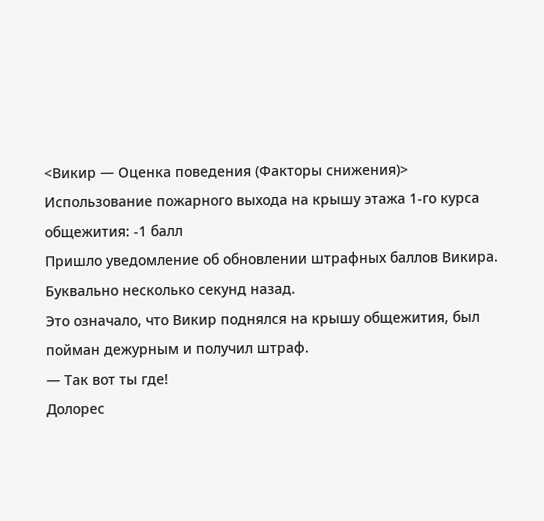<Викир — Оценка поведения (Факторы снижения)>
Использование пожарного выхода на крышу этажа 1-го курса общежития: -1 балл
Пришло уведомление об обновлении штрафных баллов Викира. Буквально несколько секунд назад.
Это означало, что Викир поднялся на крышу общежития, был пойман дежурным и получил штраф.
— Так вот ты где!
Долорес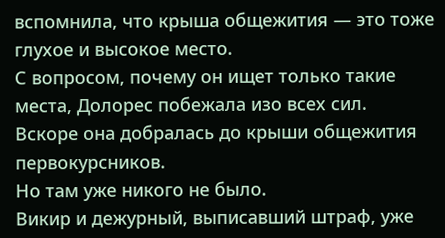вспомнила, что крыша общежития — это тоже глухое и высокое место.
С вопросом, почему он ищет только такие места, Долорес побежала изо всех сил.
Вскоре она добралась до крыши общежития первокурсников.
Но там уже никого не было.
Викир и дежурный, выписавший штраф, уже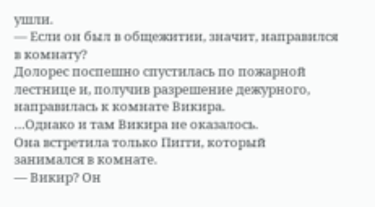ушли.
— Если он был в общежитии, значит, направился в комнату?
Долорес поспешно спустилась по пожарной лестнице и, получив разрешение дежурного, направилась к комнате Викира.
…Однако и там Викира не оказалось.
Она встретила только Пигги, который занимался в комнате.
— Викир? Он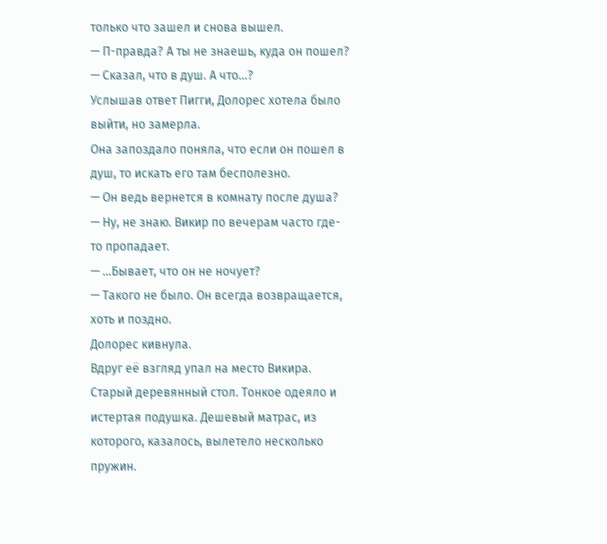только что зашел и снова вышел.
— П-правда? А ты не знаешь, куда он пошел?
— Сказал, что в душ. А что…?
Услышав ответ Пигги, Долорес хотела было выйти, но замерла.
Она запоздало поняла, что если он пошел в душ, то искать его там бесполезно.
— Он ведь вернется в комнату после душа?
— Ну, не знаю. Викир по вечерам часто где-то пропадает.
— …Бывает, что он не ночует?
— Такого не было. Он всегда возвращается, хоть и поздно.
Долорес кивнула.
Вдруг её взгляд упал на место Викира.
Старый деревянный стол. Тонкое одеяло и истертая подушка. Дешевый матрас, из которого, казалось, вылетело несколько пружин.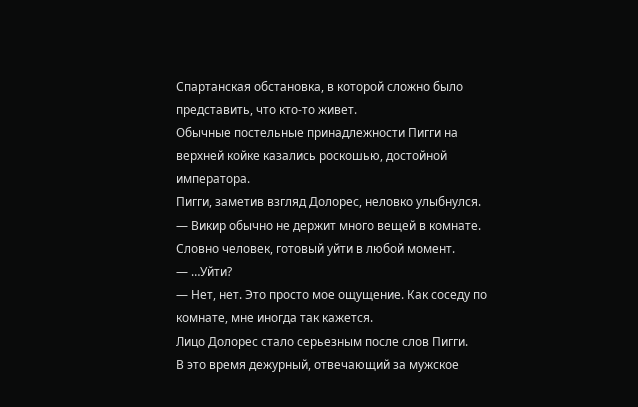Спартанская обстановка, в которой сложно было представить, что кто-то живет.
Обычные постельные принадлежности Пигги на верхней койке казались роскошью, достойной императора.
Пигги, заметив взгляд Долорес, неловко улыбнулся.
— Викир обычно не держит много вещей в комнате. Словно человек, готовый уйти в любой момент.
— …Уйти?
— Нет, нет. Это просто мое ощущение. Как соседу по комнате, мне иногда так кажется.
Лицо Долорес стало серьезным после слов Пигги.
В это время дежурный, отвечающий за мужское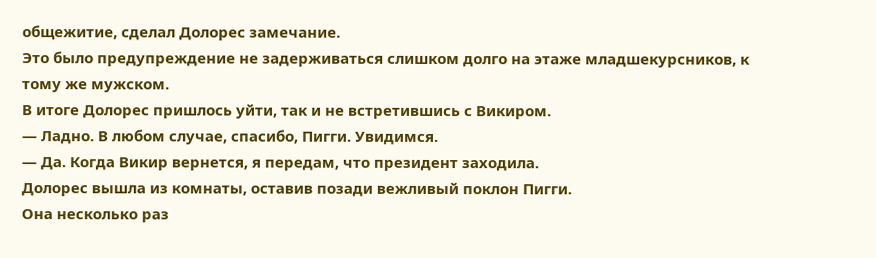общежитие, сделал Долорес замечание.
Это было предупреждение не задерживаться слишком долго на этаже младшекурсников, к тому же мужском.
В итоге Долорес пришлось уйти, так и не встретившись с Викиром.
— Ладно. В любом случае, спасибо, Пигги. Увидимся.
— Да. Когда Викир вернется, я передам, что президент заходила.
Долорес вышла из комнаты, оставив позади вежливый поклон Пигги.
Она несколько раз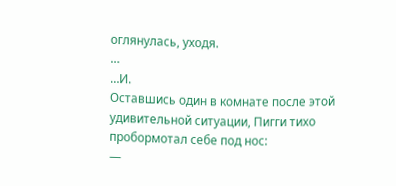оглянулась, уходя.
…
…И.
Оставшись один в комнате после этой удивительной ситуации, Пигги тихо пробормотал себе под нос:
—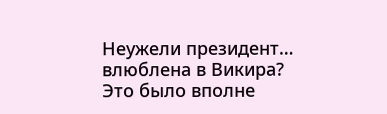Неужели президент… влюблена в Викира?
Это было вполне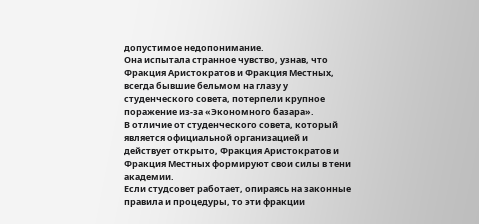допустимое недопонимание.
Она испытала странное чувство, узнав, что Фракция Аристократов и Фракция Местных, всегда бывшие бельмом на глазу у студенческого совета, потерпели крупное поражение из-за «Экономного базара».
В отличие от студенческого совета, который является официальной организацией и действует открыто, Фракция Аристократов и Фракция Местных формируют свои силы в тени академии.
Если студсовет работает, опираясь на законные правила и процедуры, то эти фракции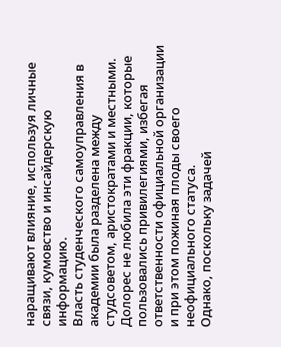наращивают влияние, используя личные связи, кумовство и инсайдерскую информацию.
Власть студенческого самоуправления в академии была разделена между студсоветом, аристократами и местными.
Долорес не любила эти фракции, которые пользовались привилегиями, избегая ответственности официальной организации и при этом пожиная плоды своего неофициального статуса.
Однако, поскольку задачей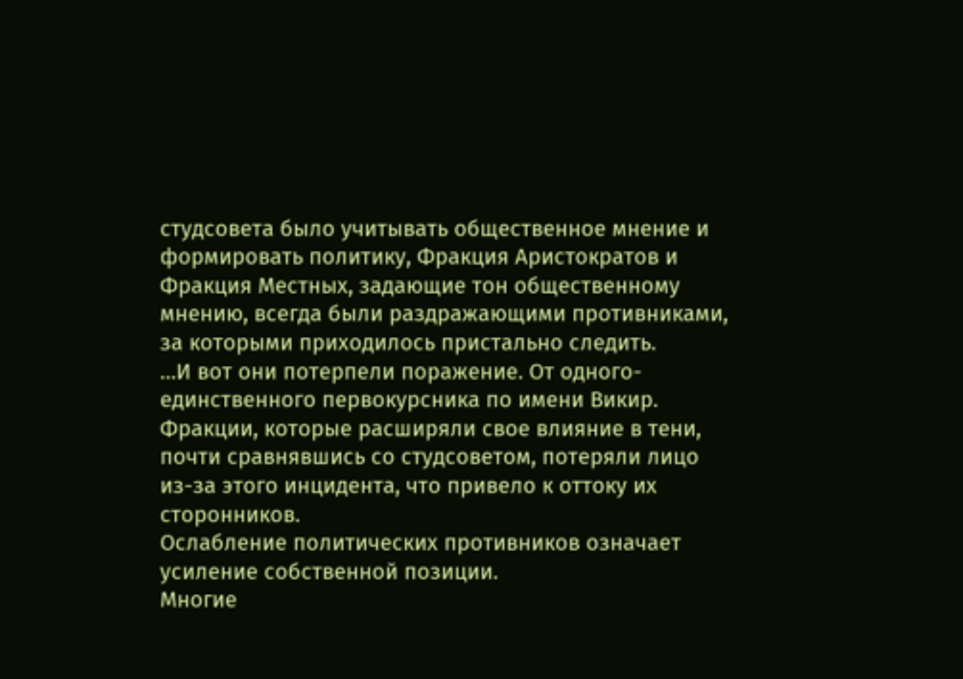студсовета было учитывать общественное мнение и формировать политику, Фракция Аристократов и Фракция Местных, задающие тон общественному мнению, всегда были раздражающими противниками, за которыми приходилось пристально следить.
…И вот они потерпели поражение. От одного-единственного первокурсника по имени Викир.
Фракции, которые расширяли свое влияние в тени, почти сравнявшись со студсоветом, потеряли лицо из-за этого инцидента, что привело к оттоку их сторонников.
Ослабление политических противников означает усиление собственной позиции.
Многие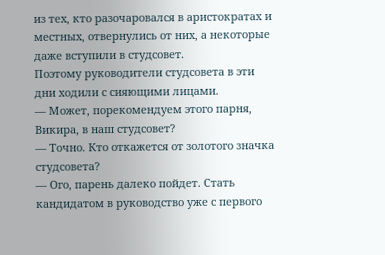из тех, кто разочаровался в аристократах и местных, отвернулись от них, а некоторые даже вступили в студсовет.
Поэтому руководители студсовета в эти дни ходили с сияющими лицами.
— Может, порекомендуем этого парня, Викира, в наш студсовет?
— Точно. Кто откажется от золотого значка студсовета?
— Ого, парень далеко пойдет. Стать кандидатом в руководство уже с первого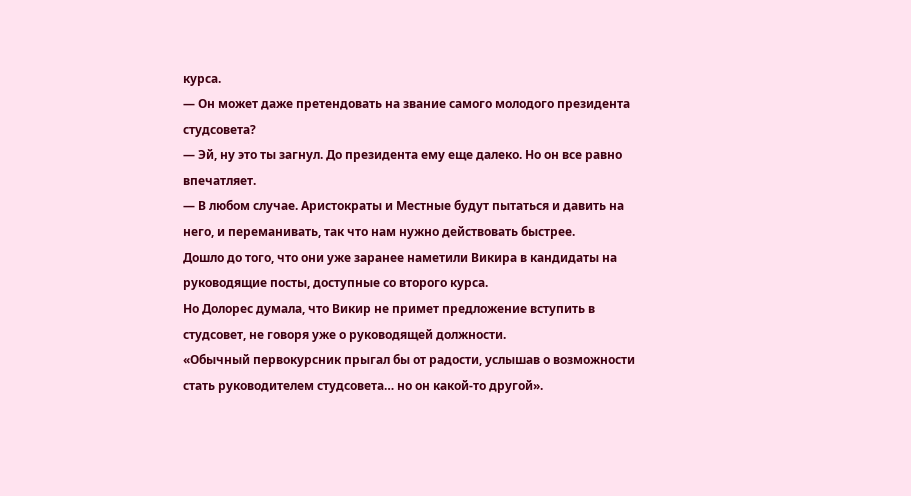курса.
— Он может даже претендовать на звание самого молодого президента студсовета?
— Эй, ну это ты загнул. До президента ему еще далеко. Но он все равно впечатляет.
— В любом случае. Аристократы и Местные будут пытаться и давить на него, и переманивать, так что нам нужно действовать быстрее.
Дошло до того, что они уже заранее наметили Викира в кандидаты на руководящие посты, доступные со второго курса.
Но Долорес думала, что Викир не примет предложение вступить в студсовет, не говоря уже о руководящей должности.
«Обычный первокурсник прыгал бы от радости, услышав о возможности стать руководителем студсовета… но он какой-то другой».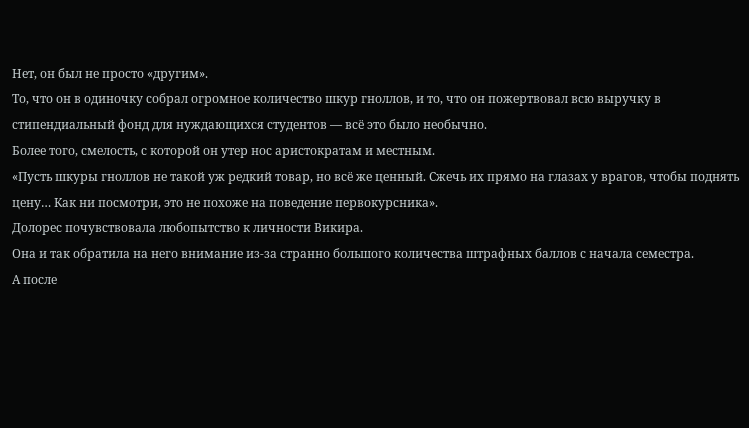Нет, он был не просто «другим».
То, что он в одиночку собрал огромное количество шкур гноллов, и то, что он пожертвовал всю выручку в стипендиальный фонд для нуждающихся студентов — всё это было необычно.
Более того, смелость, с которой он утер нос аристократам и местным.
«Пусть шкуры гноллов не такой уж редкий товар, но всё же ценный. Сжечь их прямо на глазах у врагов, чтобы поднять цену… Как ни посмотри, это не похоже на поведение первокурсника».
Долорес почувствовала любопытство к личности Викира.
Она и так обратила на него внимание из-за странно большого количества штрафных баллов с начала семестра.
А после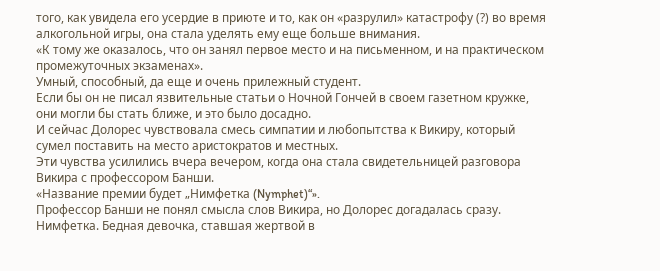того, как увидела его усердие в приюте и то, как он «разрулил» катастрофу (?) во время алкогольной игры, она стала уделять ему еще больше внимания.
«К тому же оказалось, что он занял первое место и на письменном, и на практическом промежуточных экзаменах».
Умный, способный, да еще и очень прилежный студент.
Если бы он не писал язвительные статьи о Ночной Гончей в своем газетном кружке, они могли бы стать ближе, и это было досадно.
И сейчас Долорес чувствовала смесь симпатии и любопытства к Викиру, который сумел поставить на место аристократов и местных.
Эти чувства усилились вчера вечером, когда она стала свидетельницей разговора Викира с профессором Банши.
«Название премии будет „Нимфетка (Nymphet)“».
Профессор Банши не понял смысла слов Викира, но Долорес догадалась сразу.
Нимфетка. Бедная девочка, ставшая жертвой в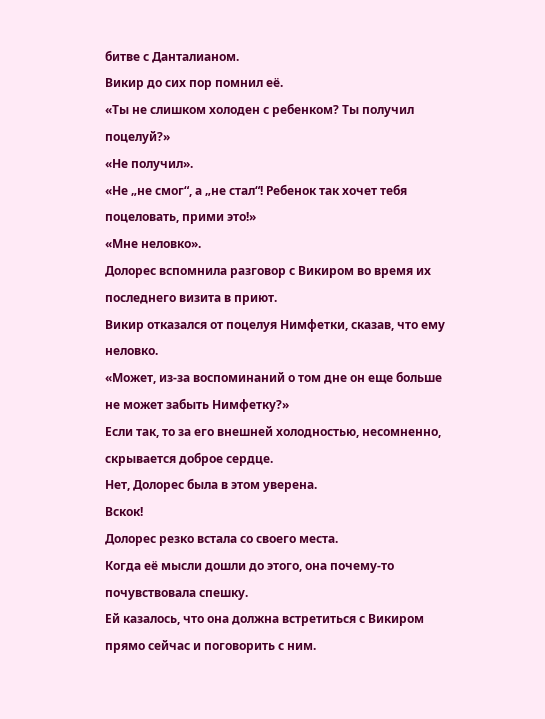битве с Данталианом.
Викир до сих пор помнил её.
«Ты не слишком холоден с ребенком? Ты получил поцелуй?»
«Не получил».
«Не „не смог“, а „не стал“! Ребенок так хочет тебя поцеловать, прими это!»
«Мне неловко».
Долорес вспомнила разговор с Викиром во время их последнего визита в приют.
Викир отказался от поцелуя Нимфетки, сказав, что ему неловко.
«Может, из-за воспоминаний о том дне он еще больше не может забыть Нимфетку?»
Если так, то за его внешней холодностью, несомненно, скрывается доброе сердце.
Нет, Долорес была в этом уверена.
Вскок!
Долорес резко встала со своего места.
Когда её мысли дошли до этого, она почему-то почувствовала спешку.
Ей казалось, что она должна встретиться с Викиром прямо сейчас и поговорить с ним.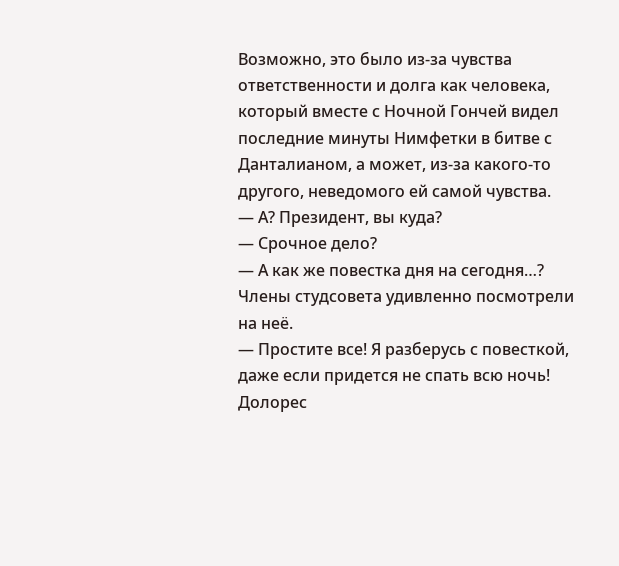Возможно, это было из-за чувства ответственности и долга как человека, который вместе с Ночной Гончей видел последние минуты Нимфетки в битве с Данталианом, а может, из-за какого-то другого, неведомого ей самой чувства.
— А? Президент, вы куда?
— Срочное дело?
— А как же повестка дня на сегодня…?
Члены студсовета удивленно посмотрели на неё.
— Простите все! Я разберусь с повесткой, даже если придется не спать всю ночь!
Долорес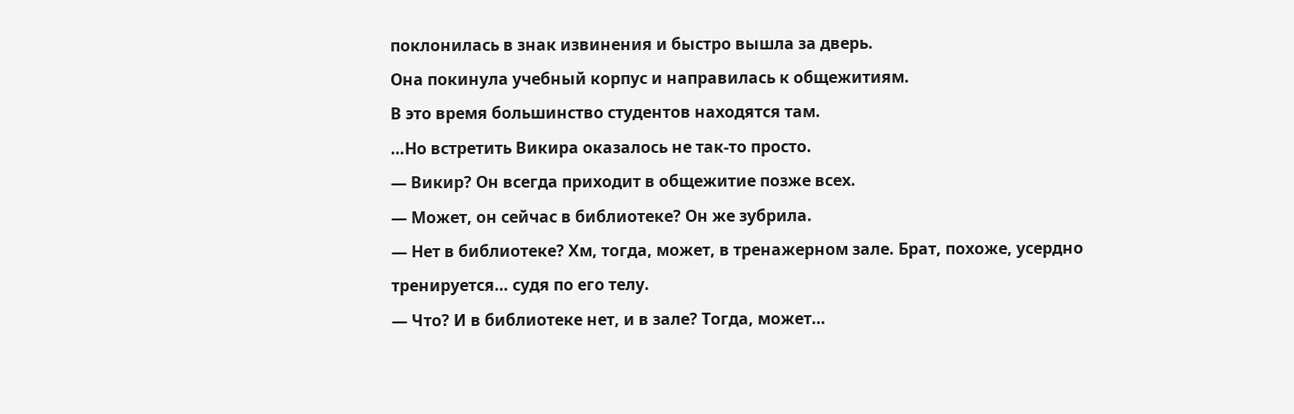поклонилась в знак извинения и быстро вышла за дверь.
Она покинула учебный корпус и направилась к общежитиям.
В это время большинство студентов находятся там.
…Но встретить Викира оказалось не так-то просто.
— Викир? Он всегда приходит в общежитие позже всех.
— Может, он сейчас в библиотеке? Он же зубрила.
— Нет в библиотеке? Хм, тогда, может, в тренажерном зале. Брат, похоже, усердно тренируется… судя по его телу.
— Что? И в библиотеке нет, и в зале? Тогда, может…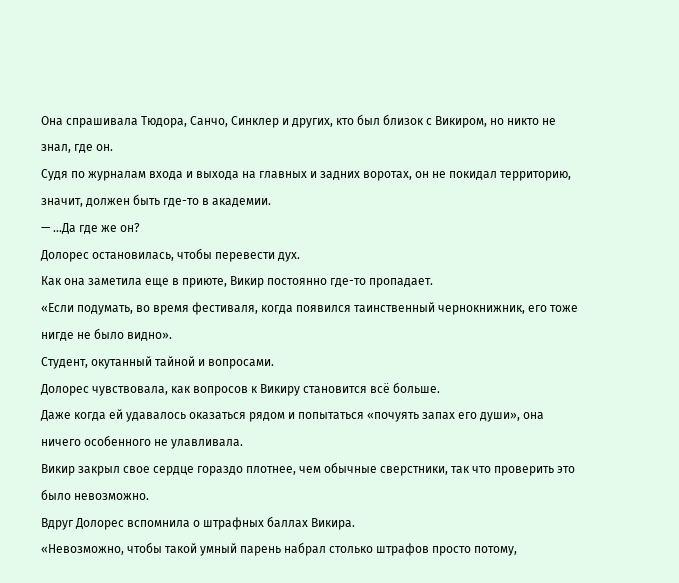Она спрашивала Тюдора, Санчо, Синклер и других, кто был близок с Викиром, но никто не знал, где он.
Судя по журналам входа и выхода на главных и задних воротах, он не покидал территорию, значит, должен быть где-то в академии.
— …Да где же он?
Долорес остановилась, чтобы перевести дух.
Как она заметила еще в приюте, Викир постоянно где-то пропадает.
«Если подумать, во время фестиваля, когда появился таинственный чернокнижник, его тоже нигде не было видно».
Студент, окутанный тайной и вопросами.
Долорес чувствовала, как вопросов к Викиру становится всё больше.
Даже когда ей удавалось оказаться рядом и попытаться «почуять запах его души», она ничего особенного не улавливала.
Викир закрыл свое сердце гораздо плотнее, чем обычные сверстники, так что проверить это было невозможно.
Вдруг Долорес вспомнила о штрафных баллах Викира.
«Невозможно, чтобы такой умный парень набрал столько штрафов просто потому,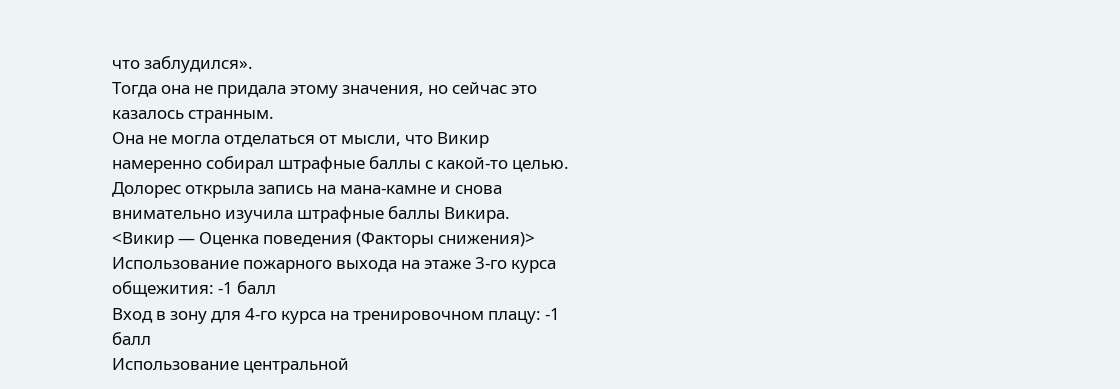что заблудился».
Тогда она не придала этому значения, но сейчас это казалось странным.
Она не могла отделаться от мысли, что Викир намеренно собирал штрафные баллы с какой-то целью.
Долорес открыла запись на мана-камне и снова внимательно изучила штрафные баллы Викира.
<Викир — Оценка поведения (Факторы снижения)>
Использование пожарного выхода на этаже 3-го курса общежития: -1 балл
Вход в зону для 4-го курса на тренировочном плацу: -1 балл
Использование центральной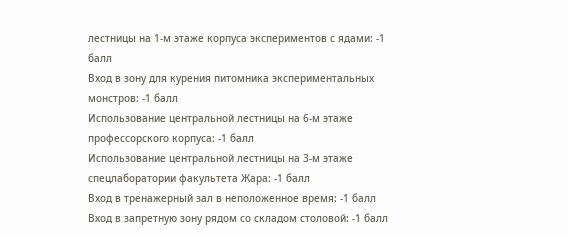лестницы на 1-м этаже корпуса экспериментов с ядами: -1 балл
Вход в зону для курения питомника экспериментальных монстров: -1 балл
Использование центральной лестницы на 6-м этаже профессорского корпуса: -1 балл
Использование центральной лестницы на 3-м этаже спецлаборатории факультета Жара: -1 балл
Вход в тренажерный зал в неположенное время: -1 балл
Вход в запретную зону рядом со складом столовой: -1 балл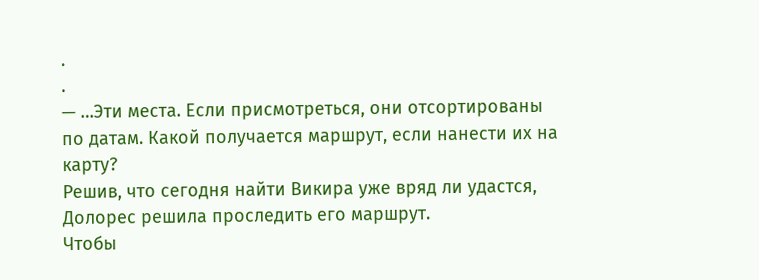.
.
— …Эти места. Если присмотреться, они отсортированы по датам. Какой получается маршрут, если нанести их на карту?
Решив, что сегодня найти Викира уже вряд ли удастся, Долорес решила проследить его маршрут.
Чтобы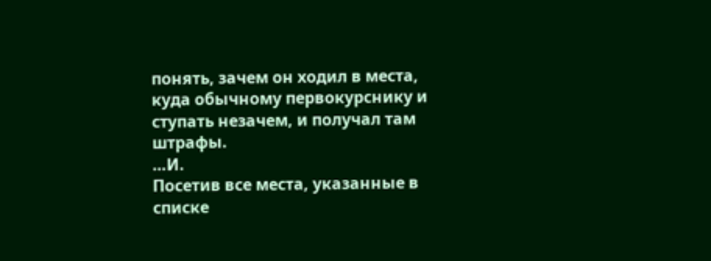понять, зачем он ходил в места, куда обычному первокурснику и ступать незачем, и получал там штрафы.
…И.
Посетив все места, указанные в списке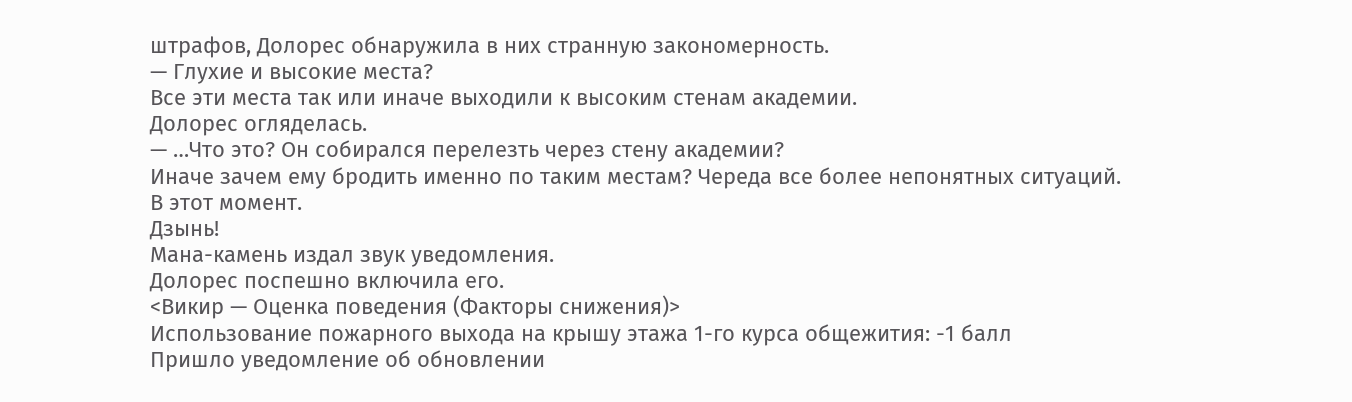штрафов, Долорес обнаружила в них странную закономерность.
— Глухие и высокие места?
Все эти места так или иначе выходили к высоким стенам академии.
Долорес огляделась.
— …Что это? Он собирался перелезть через стену академии?
Иначе зачем ему бродить именно по таким местам? Череда все более непонятных ситуаций.
В этот момент.
Дзынь!
Мана-камень издал звук уведомления.
Долорес поспешно включила его.
<Викир — Оценка поведения (Факторы снижения)>
Использование пожарного выхода на крышу этажа 1-го курса общежития: -1 балл
Пришло уведомление об обновлении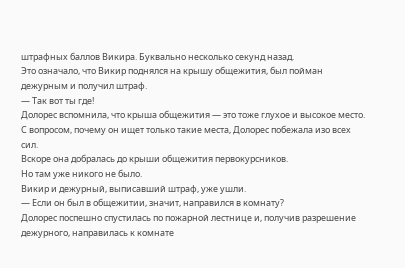штрафных баллов Викира. Буквально несколько секунд назад.
Это означало, что Викир поднялся на крышу общежития, был пойман дежурным и получил штраф.
— Так вот ты где!
Долорес вспомнила, что крыша общежития — это тоже глухое и высокое место.
С вопросом, почему он ищет только такие места, Долорес побежала изо всех сил.
Вскоре она добралась до крыши общежития первокурсников.
Но там уже никого не было.
Викир и дежурный, выписавший штраф, уже ушли.
— Если он был в общежитии, значит, направился в комнату?
Долорес поспешно спустилась по пожарной лестнице и, получив разрешение дежурного, направилась к комнате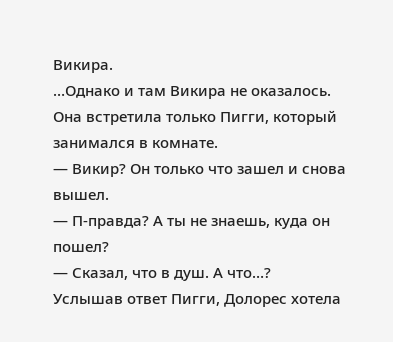Викира.
…Однако и там Викира не оказалось.
Она встретила только Пигги, который занимался в комнате.
— Викир? Он только что зашел и снова вышел.
— П-правда? А ты не знаешь, куда он пошел?
— Сказал, что в душ. А что…?
Услышав ответ Пигги, Долорес хотела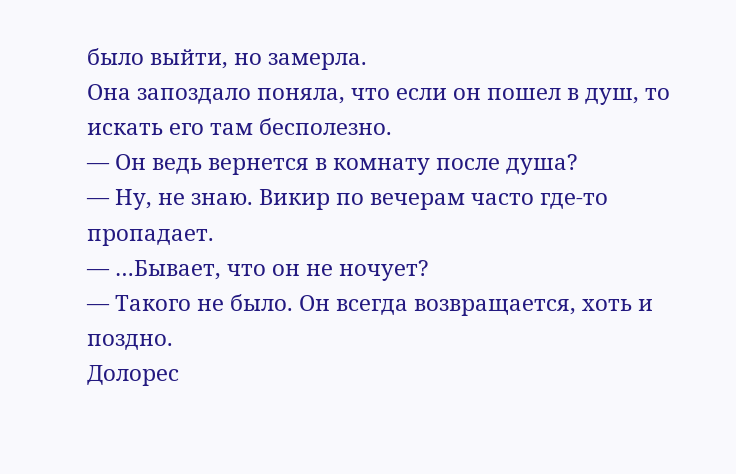было выйти, но замерла.
Она запоздало поняла, что если он пошел в душ, то искать его там бесполезно.
— Он ведь вернется в комнату после душа?
— Ну, не знаю. Викир по вечерам часто где-то пропадает.
— …Бывает, что он не ночует?
— Такого не было. Он всегда возвращается, хоть и поздно.
Долорес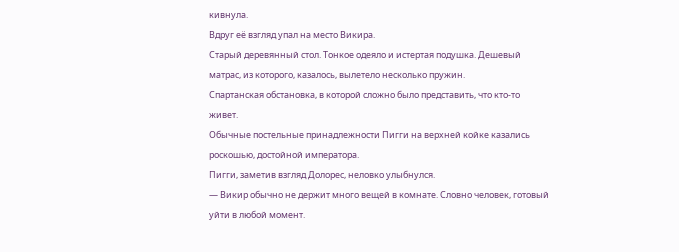кивнула.
Вдруг её взгляд упал на место Викира.
Старый деревянный стол. Тонкое одеяло и истертая подушка. Дешевый матрас, из которого, казалось, вылетело несколько пружин.
Спартанская обстановка, в которой сложно было представить, что кто-то живет.
Обычные постельные принадлежности Пигги на верхней койке казались роскошью, достойной императора.
Пигги, заметив взгляд Долорес, неловко улыбнулся.
— Викир обычно не держит много вещей в комнате. Словно человек, готовый уйти в любой момент.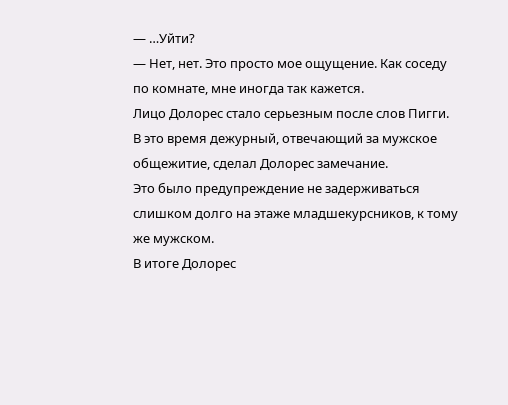— …Уйти?
— Нет, нет. Это просто мое ощущение. Как соседу по комнате, мне иногда так кажется.
Лицо Долорес стало серьезным после слов Пигги.
В это время дежурный, отвечающий за мужское общежитие, сделал Долорес замечание.
Это было предупреждение не задерживаться слишком долго на этаже младшекурсников, к тому же мужском.
В итоге Долорес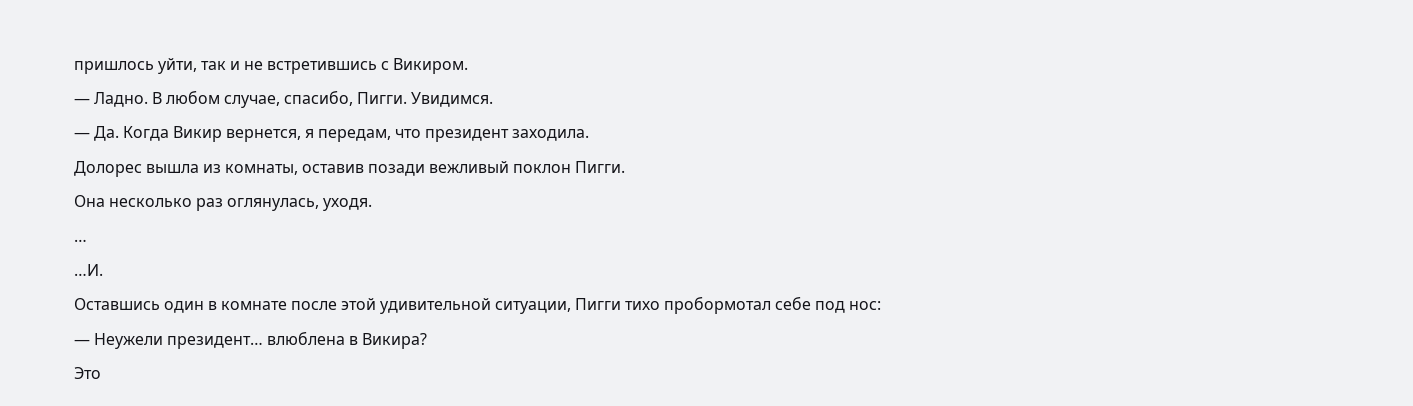пришлось уйти, так и не встретившись с Викиром.
— Ладно. В любом случае, спасибо, Пигги. Увидимся.
— Да. Когда Викир вернется, я передам, что президент заходила.
Долорес вышла из комнаты, оставив позади вежливый поклон Пигги.
Она несколько раз оглянулась, уходя.
…
…И.
Оставшись один в комнате после этой удивительной ситуации, Пигги тихо пробормотал себе под нос:
— Неужели президент… влюблена в Викира?
Это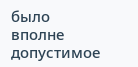было вполне допустимое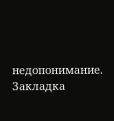недопонимание.
Закладка